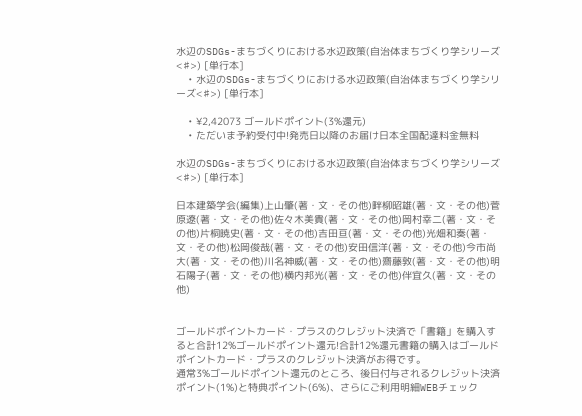水辺のSDGs-まちづくりにおける水辺政策(自治体まちづくり学シリーズ<♯>) [単行本]
    • 水辺のSDGs-まちづくりにおける水辺政策(自治体まちづくり学シリーズ<♯>) [単行本]

    • ¥2,42073 ゴールドポイント(3%還元)
    • ただいま予約受付中!発売日以降のお届け日本全国配達料金無料

水辺のSDGs-まちづくりにおける水辺政策(自治体まちづくり学シリーズ<♯>) [単行本]

日本建築学会(編集)上山肇(著・文・その他)畔柳昭雄(著・文・その他)菅原遼(著・文・その他)佐々木美貴(著・文・その他)岡村幸二(著・文・その他)片桐暁史(著・文・その他)吉田亘(著・文・その他)光畑和奏(著・文・その他)松岡俊哉(著・文・その他)安田信洋(著・文・その他)今市尚大(著・文・その他)川名神威(著・文・その他)齋藤敦(著・文・その他)明石陽子(著・文・その他)横内邦光(著・文・その他)伴宜久(著・文・その他)


ゴールドポイントカード・プラスのクレジット決済で「書籍」を購入すると合計12%ゴールドポイント還元!合計12%還元書籍の購入はゴールドポイントカード・プラスのクレジット決済がお得です。
通常3%ゴールドポイント還元のところ、後日付与されるクレジット決済ポイント(1%)と特典ポイント(6%)、さらにご利用明細WEBチェック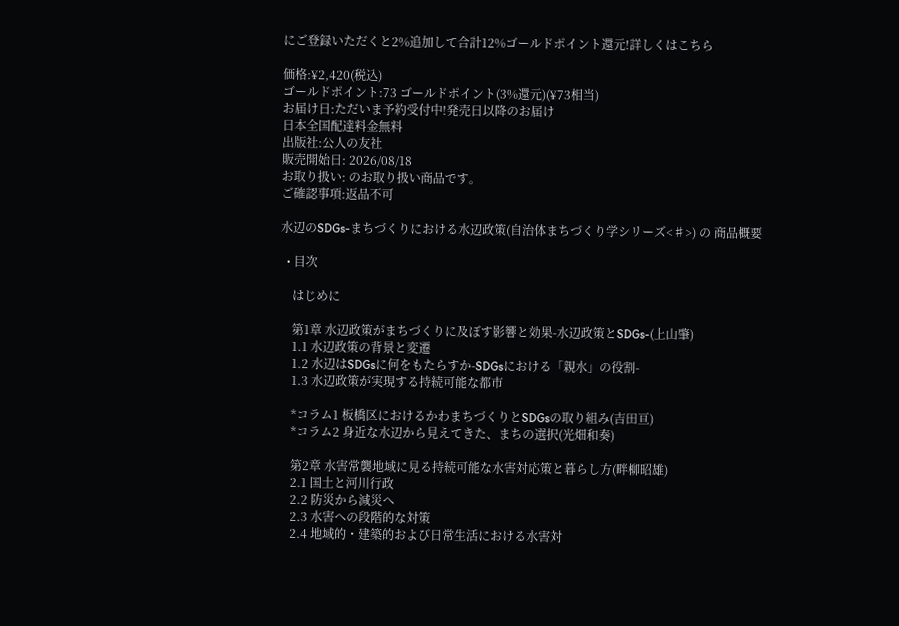にご登録いただくと2%追加して合計12%ゴールドポイント還元!詳しくはこちら

価格:¥2,420(税込)
ゴールドポイント:73 ゴールドポイント(3%還元)(¥73相当)
お届け日:ただいま予約受付中!発売日以降のお届け
日本全国配達料金無料
出版社:公人の友社
販売開始日: 2026/08/18
お取り扱い: のお取り扱い商品です。
ご確認事項:返品不可

水辺のSDGs-まちづくりにおける水辺政策(自治体まちづくり学シリーズ<♯>) の 商品概要

  • 目次

    はじめに

    第1章 水辺政策がまちづくりに及ぼす影響と効果-水辺政策とSDGs-(上山肇)
    1.1 水辺政策の背景と変遷
    1.2 水辺はSDGsに何をもたらすか-SDGsにおける「親水」の役割-
    1.3 水辺政策が実現する持続可能な都市

    *コラム1 板橋区におけるかわまちづくりとSDGsの取り組み(吉田亘)
    *コラム2 身近な水辺から見えてきた、まちの選択(光畑和奏)

    第2章 水害常襲地域に見る持続可能な水害対応策と暮らし方(畔柳昭雄)
    2.1 国土と河川行政
    2.2 防災から減災へ
    2.3 水害への段階的な対策
    2.4 地域的・建築的および日常生活における水害対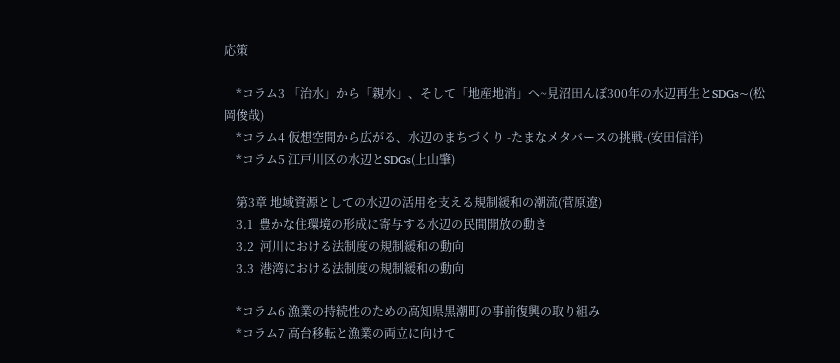応策

    *コラム3 「治水」から「親水」、そして「地産地消」へ~見沼田んぼ300年の水辺再生とSDGs~(松岡俊哉)
    *コラム4 仮想空間から広がる、水辺のまちづくり -たまなメタバースの挑戦-(安田信洋)
    *コラム5 江戸川区の水辺とSDGs(上山肇)

    第3章 地域資源としての水辺の活用を支える規制緩和の潮流(菅原遼)
    3.1  豊かな住環境の形成に寄与する水辺の民間開放の動き
    3.2  河川における法制度の規制緩和の動向
    3.3  港湾における法制度の規制緩和の動向

    *コラム6 漁業の持続性のための高知県黒潮町の事前復興の取り組み
    *コラム7 高台移転と漁業の両立に向けて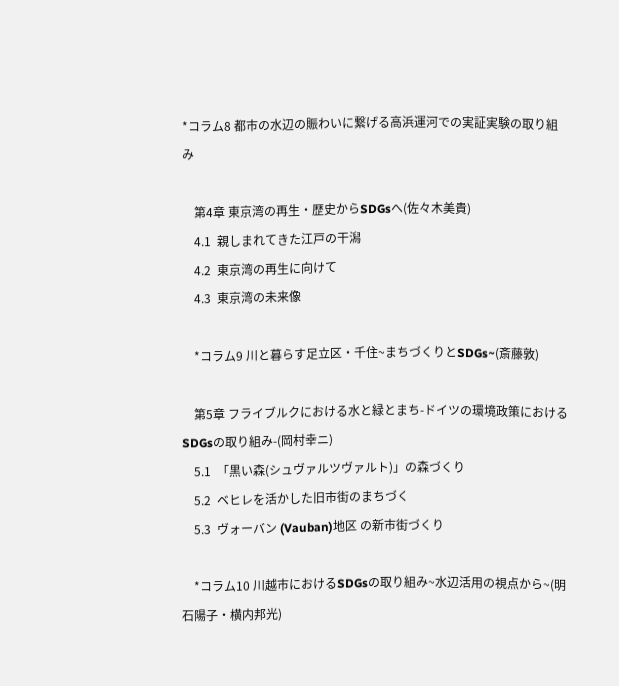*コラム8 都市の水辺の賑わいに繋げる高浜運河での実証実験の取り組み

    第4章 東京湾の再生・歴史からSDGsへ(佐々木美貴)
    4.1  親しまれてきた江戸の干潟
    4.2  東京湾の再生に向けて
    4.3  東京湾の未来像

    *コラム9 川と暮らす足立区・千住~まちづくりとSDGs~(斎藤敦)

    第5章 フライブルクにおける水と緑とまち-ドイツの環境政策におけるSDGsの取り組み-(岡村幸ニ)
    5.1  「黒い森(シュヴァルツヴァルト)」の森づくり
    5.2  ベヒレを活かした旧市街のまちづく
    5.3  ヴォーバン (Vauban)地区 の新市街づくり

    *コラム10 川越市におけるSDGsの取り組み~水辺活用の視点から~(明石陽子・横内邦光)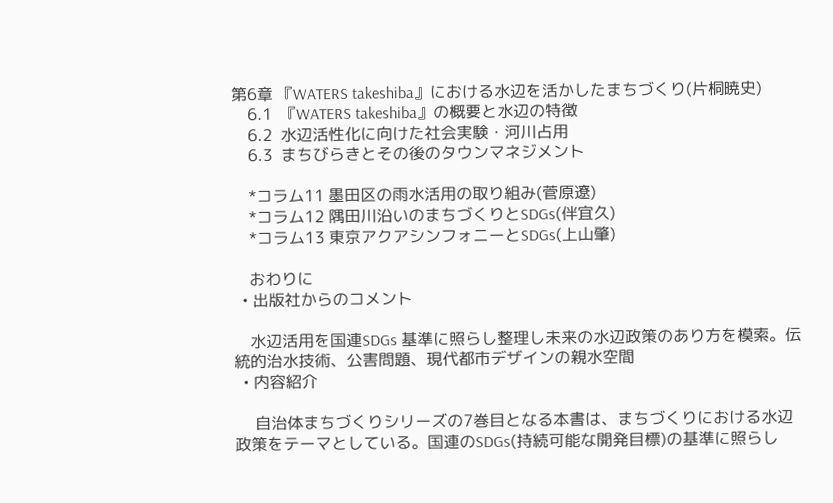第6章 『WATERS takeshiba』における水辺を活かしたまちづくり(片桐暁史)
    6.1  『WATERS takeshiba』の概要と水辺の特徴
    6.2  水辺活性化に向けた社会実験・河川占用
    6.3  まちびらきとその後のタウンマネジメント

    *コラム11 墨田区の雨水活用の取り組み(菅原遼)
    *コラム12 隅田川沿いのまちづくりとSDGs(伴宜久)
    *コラム13 東京アクアシンフォニーとSDGs(上山肇)

    おわりに
  • 出版社からのコメント

    水辺活用を国連SDGs 基準に照らし整理し未来の水辺政策のあり方を模索。伝統的治水技術、公害問題、現代都市デザインの親水空間
  • 内容紹介

     自治体まちづくりシリーズの7巻目となる本書は、まちづくりにおける水辺政策をテーマとしている。国連のSDGs(持続可能な開発目標)の基準に照らし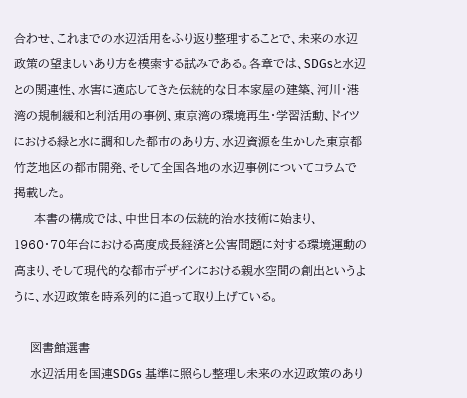合わせ、これまでの水辺活用をふり返り整理することで、未来の水辺政策の望ましいあり方を模索する試みである。各章では、SDGsと水辺との関連性、水害に適応してきた伝統的な日本家屋の建築、河川・港湾の規制緩和と利活用の事例、東京湾の環境再生・学習活動、ドイツにおける緑と水に調和した都市のあり方、水辺資源を生かした東京都竹芝地区の都市開発、そして全国各地の水辺事例についてコラムで掲載した。
     本書の構成では、中世日本の伝統的治水技術に始まり、1960・70年台における高度成長経済と公害問題に対する環境運動の高まり、そして現代的な都市デザインにおける親水空間の創出というように、水辺政策を時系列的に追って取り上げている。

    図書館選書
    水辺活用を国連SDGs 基準に照らし整理し未来の水辺政策のあり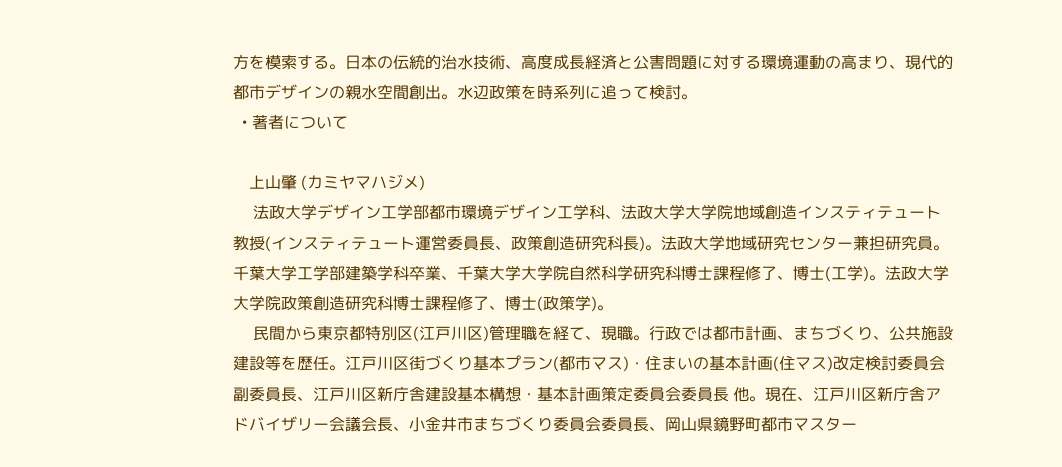方を模索する。日本の伝統的治水技術、高度成長経済と公害問題に対する環境運動の高まり、現代的都市デザインの親水空間創出。水辺政策を時系列に追って検討。
  • 著者について

    上山肇 (カミヤマハジメ)
     法政大学デザイン工学部都市環境デザイン工学科、法政大学大学院地域創造インスティテュート教授(インスティテュート運営委員長、政策創造研究科長)。法政大学地域研究センター兼担研究員。千葉大学工学部建築学科卒業、千葉大学大学院自然科学研究科博士課程修了、博士(工学)。法政大学大学院政策創造研究科博士課程修了、博士(政策学)。
     民間から東京都特別区(江戸川区)管理職を経て、現職。行政では都市計画、まちづくり、公共施設建設等を歴任。江戸川区街づくり基本プラン(都市マス)・住まいの基本計画(住マス)改定検討委員会副委員長、江戸川区新庁舎建設基本構想・基本計画策定委員会委員長 他。現在、江戸川区新庁舎アドバイザリー会議会長、小金井市まちづくり委員会委員長、岡山県鏡野町都市マスター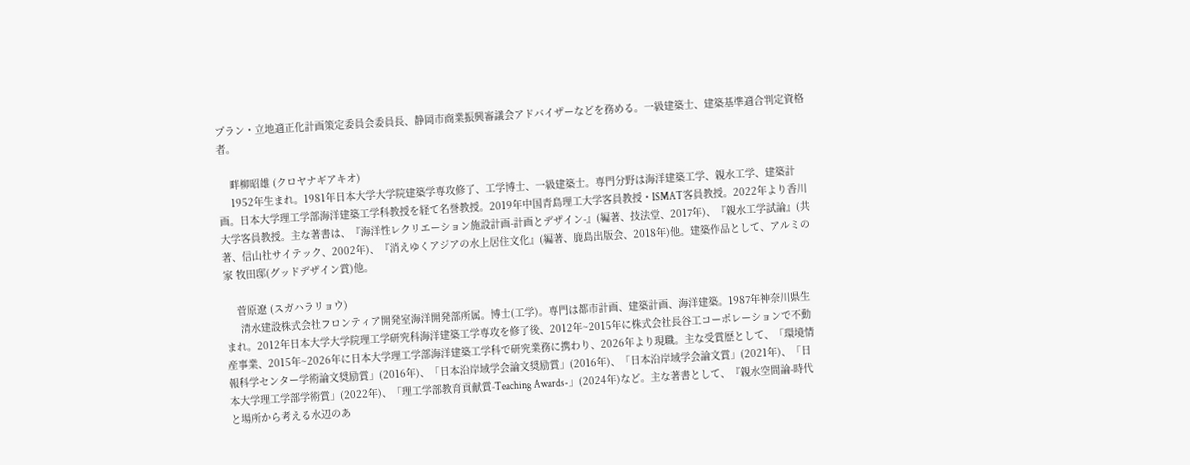プラン・立地適正化計画策定委員会委員長、静岡市商業振興審議会アドバイザーなどを務める。一級建築士、建築基準適合判定資格者。

    畔柳昭雄 (クロヤナギアキオ)
    1952年生まれ。1981年日本大学大学院建築学専攻修了、工学博士、一級建築士。専門分野は海洋建築工学、親水工学、建築計画。日本大学理工学部海洋建築工学科教授を経て名誉教授。2019年中国青島理工大学客員教授・ISMAT客員教授。2022年より香川大学客員教授。主な著書は、『海洋性レクリエーション施設計画-計画とデザイン-』(編著、技法堂、2017年)、『親水工学試論』(共著、信山社サイテック、2002年)、『消えゆくアジアの水上居住文化』(編著、鹿島出版会、2018年)他。建築作品として、アルミの家 牧田邸(グッドデザイン賞)他。

    菅原遼 (スガハラリョウ)
     清水建設株式会社フロンティア開発室海洋開発部所属。博士(工学)。専門は都市計画、建築計画、海洋建築。1987年神奈川県生まれ。2012年日本大学大学院理工学研究科海洋建築工学専攻を修了後、2012年~2015年に株式会社長谷工コーポレーションで不動産事業、2015年~2026年に日本大学理工学部海洋建築工学科で研究業務に携わり、2026年より現職。主な受賞歴として、「環境情報科学センター学術論文奨励賞」(2016年)、「日本沿岸域学会論文奨励賞」(2016年)、「日本沿岸域学会論文賞」(2021年)、「日本大学理工学部学術賞」(2022年)、「理工学部教育貢献賞-Teaching Awards-」(2024年)など。主な著書として、『親水空間論-時代と場所から考える水辺のあ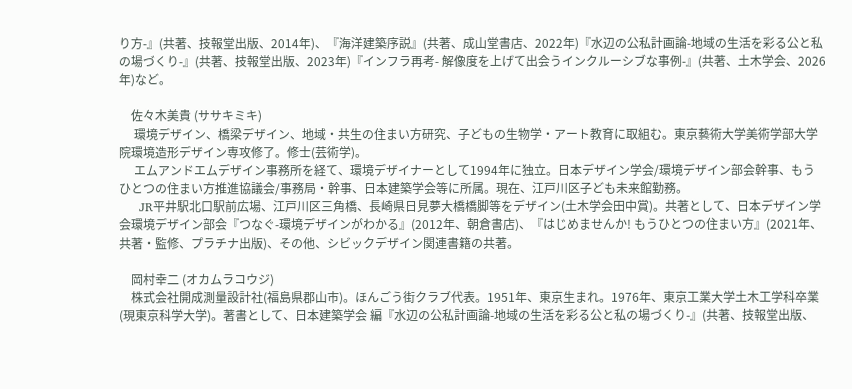り方-』(共著、技報堂出版、2014年)、『海洋建築序説』(共著、成山堂書店、2022年)『水辺の公私計画論-地域の生活を彩る公と私の場づくり-』(共著、技報堂出版、2023年)『インフラ再考- 解像度を上げて出会うインクルーシブな事例-』(共著、土木学会、2026年)など。

    佐々木美貴 (ササキミキ)
     環境デザイン、橋梁デザイン、地域・共生の住まい方研究、子どもの生物学・アート教育に取組む。東京藝術大学美術学部大学院環境造形デザイン専攻修了。修士(芸術学)。
     エムアンドエムデザイン事務所を経て、環境デザイナーとして1994年に独立。日本デザイン学会/環境デザイン部会幹事、もうひとつの住まい方推進協議会/事務局・幹事、日本建築学会等に所属。現在、江戸川区子ども未来館勤務。
     JR平井駅北口駅前広場、江戸川区三角橋、長崎県日見夢大橋橋脚等をデザイン(土木学会田中賞)。共著として、日本デザイン学会環境デザイン部会『つなぐ-環境デザインがわかる』(2012年、朝倉書店)、『はじめませんか! もうひとつの住まい方』(2021年、共著・監修、プラチナ出版)、その他、シビックデザイン関連書籍の共著。

    岡村幸二 (オカムラコウジ)
    株式会社開成測量設計社(福島県郡山市)。ほんごう街クラブ代表。1951年、東京生まれ。1976年、東京工業大学土木工学科卒業(現東京科学大学)。著書として、日本建築学会 編『水辺の公私計画論-地域の生活を彩る公と私の場づくり-』(共著、技報堂出版、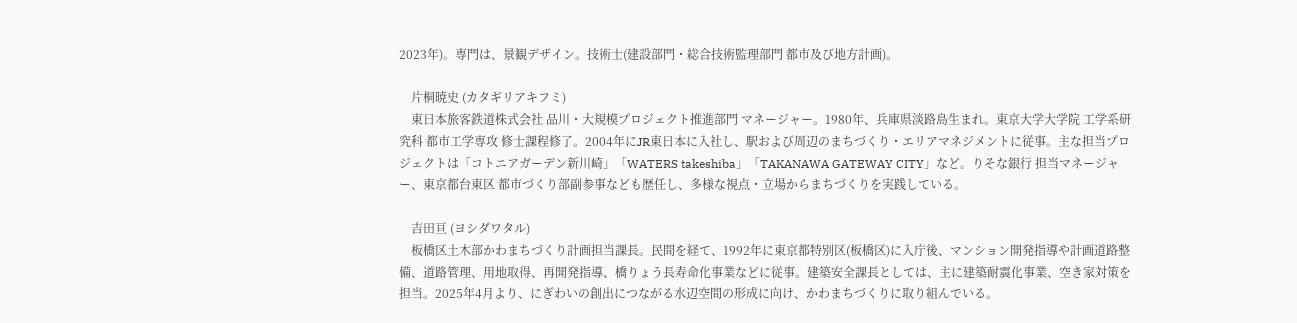2023年)。専門は、景観デザイン。技術士(建設部門・総合技術監理部門 都市及び地方計画)。

    片桐暁史 (カタギリアキフミ)
    東日本旅客鉄道株式会社 品川・大規模プロジェクト推進部門 マネージャー。1980年、兵庫県淡路島生まれ。東京大学大学院 工学系研究科 都市工学専攻 修士課程修了。2004年にJR東日本に入社し、駅および周辺のまちづくり・エリアマネジメントに従事。主な担当プロジェクトは「コトニアガーデン新川崎」「WATERS takeshiba」「TAKANAWA GATEWAY CITY」など。りそな銀行 担当マネージャー、東京都台東区 都市づくり部副参事なども歴任し、多様な視点・立場からまちづくりを実践している。

    吉田亘 (ヨシダワタル)
    板橋区土木部かわまちづくり計画担当課長。民間を経て、1992年に東京都特別区(板橋区)に入庁後、マンション開発指導や計画道路整備、道路管理、用地取得、再開発指導、橋りょう長寿命化事業などに従事。建築安全課長としては、主に建築耐震化事業、空き家対策を担当。2025年4月より、にぎわいの創出につながる水辺空間の形成に向け、かわまちづくりに取り組んでいる。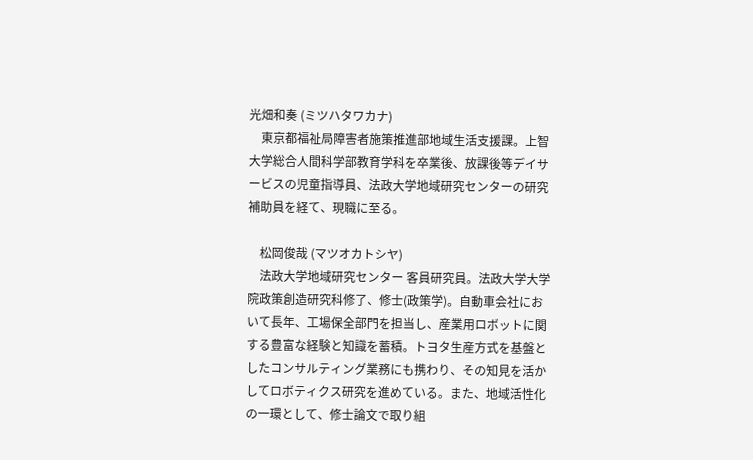光畑和奏 (ミツハタワカナ)
    東京都福祉局障害者施策推進部地域生活支援課。上智大学総合人間科学部教育学科を卒業後、放課後等デイサービスの児童指導員、法政大学地域研究センターの研究補助員を経て、現職に至る。

    松岡俊哉 (マツオカトシヤ)
    法政大学地域研究センター 客員研究員。法政大学大学院政策創造研究科修了、修士(政策学)。自動車会社において長年、工場保全部門を担当し、産業用ロボットに関する豊富な経験と知識を蓄積。トヨタ生産方式を基盤としたコンサルティング業務にも携わり、その知見を活かしてロボティクス研究を進めている。また、地域活性化の一環として、修士論文で取り組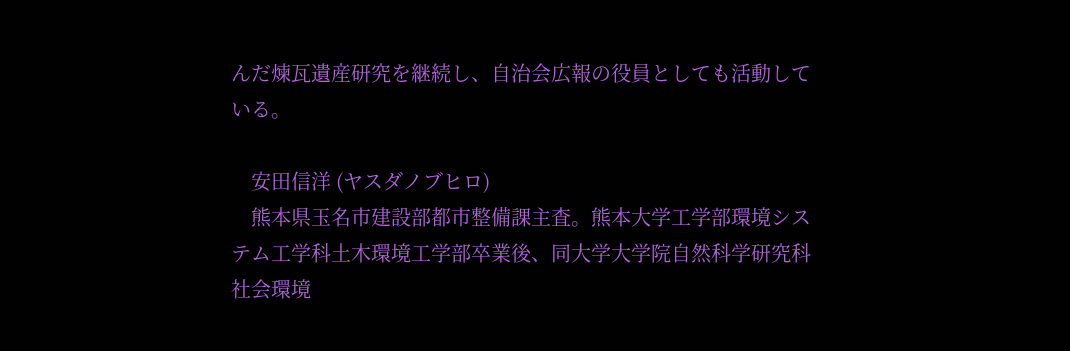んだ煉瓦遺産研究を継続し、自治会広報の役員としても活動している。

    安田信洋 (ヤスダノブヒロ)
    熊本県玉名市建設部都市整備課主査。熊本大学工学部環境システム工学科土木環境工学部卒業後、同大学大学院自然科学研究科社会環境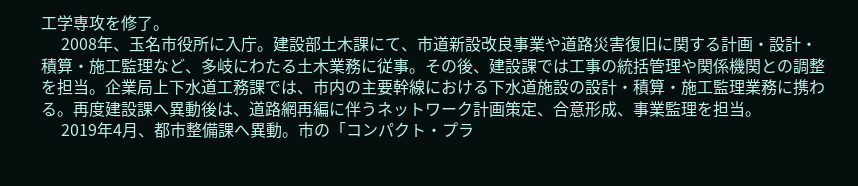工学専攻を修了。
     2008年、玉名市役所に入庁。建設部土木課にて、市道新設改良事業や道路災害復旧に関する計画・設計・積算・施工監理など、多岐にわたる土木業務に従事。その後、建設課では工事の統括管理や関係機関との調整を担当。企業局上下水道工務課では、市内の主要幹線における下水道施設の設計・積算・施工監理業務に携わる。再度建設課へ異動後は、道路網再編に伴うネットワーク計画策定、合意形成、事業監理を担当。
     2019年4月、都市整備課へ異動。市の「コンパクト・プラ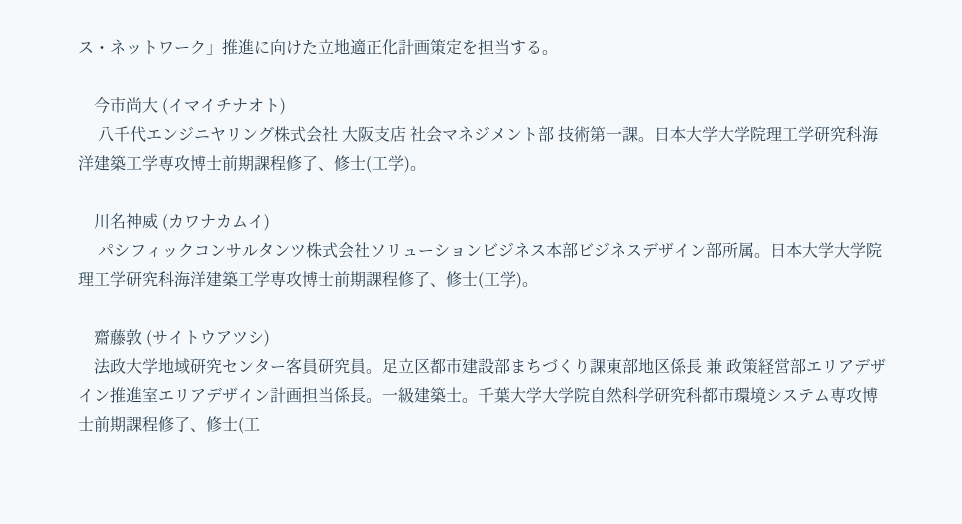ス・ネットワーク」推進に向けた立地適正化計画策定を担当する。

    今市尚大 (イマイチナオト)
     八千代エンジニヤリング株式会社 大阪支店 社会マネジメント部 技術第一課。日本大学大学院理工学研究科海洋建築工学専攻博士前期課程修了、修士(工学)。

    川名神威 (カワナカムイ)
     パシフィックコンサルタンツ株式会社ソリューションビジネス本部ビジネスデザイン部所属。日本大学大学院理工学研究科海洋建築工学専攻博士前期課程修了、修士(工学)。

    齋藤敦 (サイトウアツシ)
    法政大学地域研究センター客員研究員。足立区都市建設部まちづくり課東部地区係長 兼 政策経営部エリアデザイン推進室エリアデザイン計画担当係長。一級建築士。千葉大学大学院自然科学研究科都市環境システム専攻博士前期課程修了、修士(工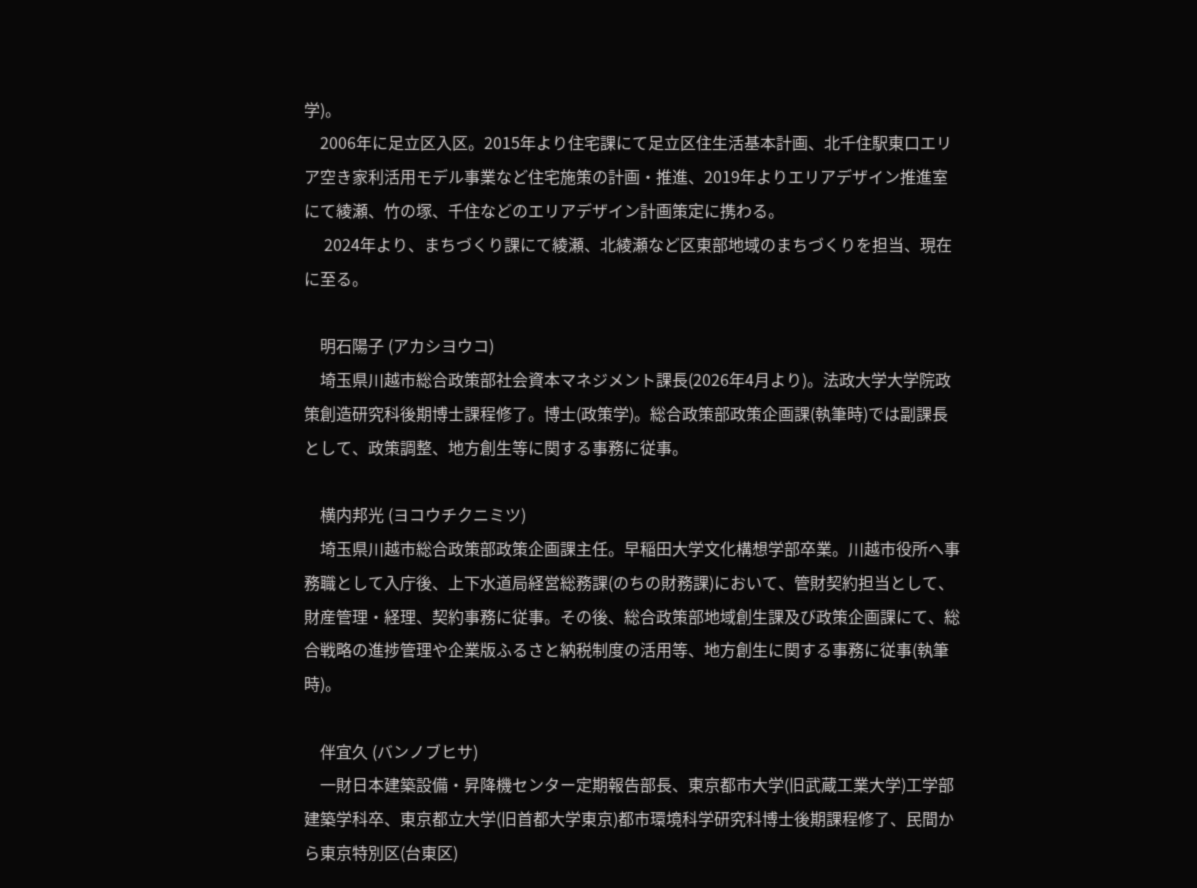学)。
    2006年に足立区入区。2015年より住宅課にて足立区住生活基本計画、北千住駅東口エリア空き家利活用モデル事業など住宅施策の計画・推進、2019年よりエリアデザイン推進室にて綾瀬、竹の塚、千住などのエリアデザイン計画策定に携わる。
     2024年より、まちづくり課にて綾瀬、北綾瀬など区東部地域のまちづくりを担当、現在に至る。

    明石陽子 (アカシヨウコ)
    埼玉県川越市総合政策部社会資本マネジメント課長(2026年4月より)。法政大学大学院政策創造研究科後期博士課程修了。博士(政策学)。総合政策部政策企画課(執筆時)では副課長として、政策調整、地方創生等に関する事務に従事。

    横内邦光 (ヨコウチクニミツ)
    埼玉県川越市総合政策部政策企画課主任。早稲田大学文化構想学部卒業。川越市役所へ事務職として入庁後、上下水道局経営総務課(のちの財務課)において、管財契約担当として、財産管理・経理、契約事務に従事。その後、総合政策部地域創生課及び政策企画課にて、総合戦略の進捗管理や企業版ふるさと納税制度の活用等、地方創生に関する事務に従事(執筆時)。

    伴宜久 (バンノブヒサ)
    一財日本建築設備・昇降機センター定期報告部長、東京都市大学(旧武蔵工業大学)工学部建築学科卒、東京都立大学(旧首都大学東京)都市環境科学研究科博士後期課程修了、民間から東京特別区(台東区)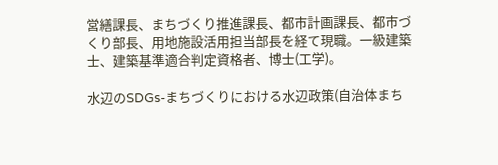営繕課長、まちづくり推進課長、都市計画課長、都市づくり部長、用地施設活用担当部長を経て現職。一級建築士、建築基準適合判定資格者、博士(工学)。

水辺のSDGs-まちづくりにおける水辺政策(自治体まち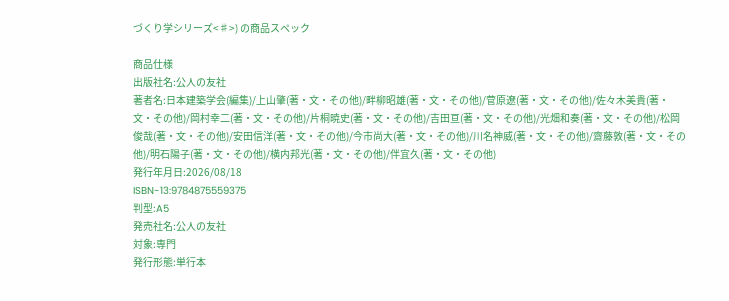づくり学シリーズ<♯>) の商品スペック

商品仕様
出版社名:公人の友社
著者名:日本建築学会(編集)/上山肇(著・文・その他)/畔柳昭雄(著・文・その他)/菅原遼(著・文・その他)/佐々木美貴(著・文・その他)/岡村幸二(著・文・その他)/片桐暁史(著・文・その他)/吉田亘(著・文・その他)/光畑和奏(著・文・その他)/松岡俊哉(著・文・その他)/安田信洋(著・文・その他)/今市尚大(著・文・その他)/川名神威(著・文・その他)/齋藤敦(著・文・その他)/明石陽子(著・文・その他)/横内邦光(著・文・その他)/伴宜久(著・文・その他)
発行年月日:2026/08/18
ISBN-13:9784875559375
判型:A5
発売社名:公人の友社
対象:専門
発行形態:単行本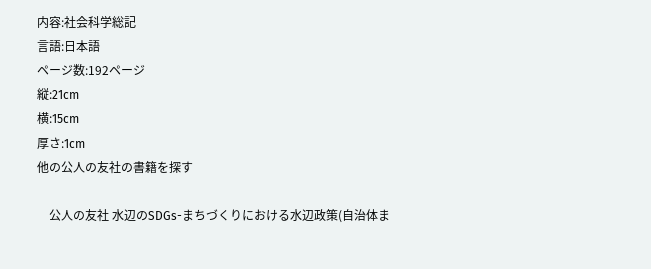内容:社会科学総記
言語:日本語
ページ数:192ページ
縦:21cm
横:15cm
厚さ:1cm
他の公人の友社の書籍を探す

    公人の友社 水辺のSDGs-まちづくりにおける水辺政策(自治体ま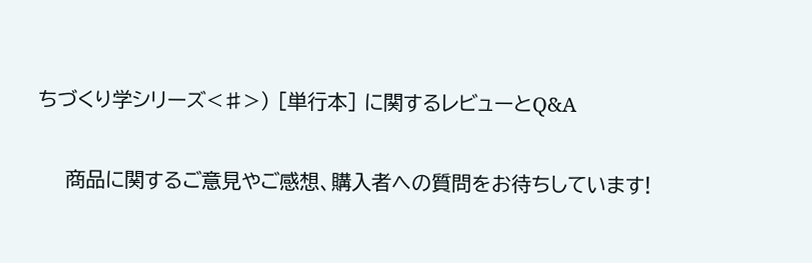ちづくり学シリーズ<♯>) [単行本] に関するレビューとQ&A

    商品に関するご意見やご感想、購入者への質問をお待ちしています!